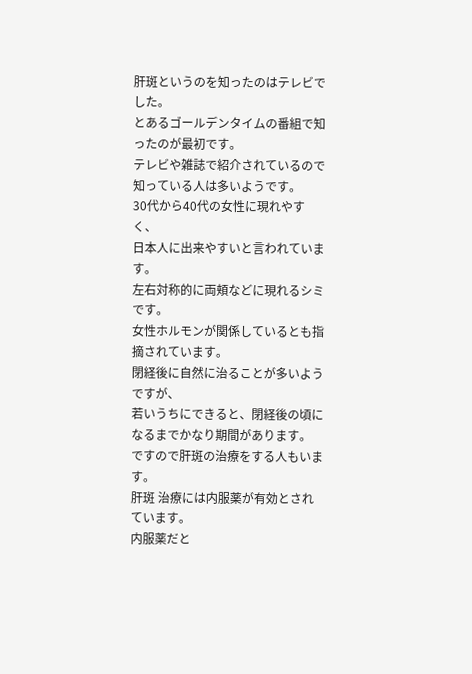肝斑というのを知ったのはテレビでした。
とあるゴールデンタイムの番組で知ったのが最初です。
テレビや雑誌で紹介されているので知っている人は多いようです。
30代から40代の女性に現れやすく、
日本人に出来やすいと言われています。
左右対称的に両頬などに現れるシミです。
女性ホルモンが関係しているとも指摘されています。
閉経後に自然に治ることが多いようですが、
若いうちにできると、閉経後の頃になるまでかなり期間があります。
ですので肝斑の治療をする人もいます。
肝斑 治療には内服薬が有効とされています。
内服薬だと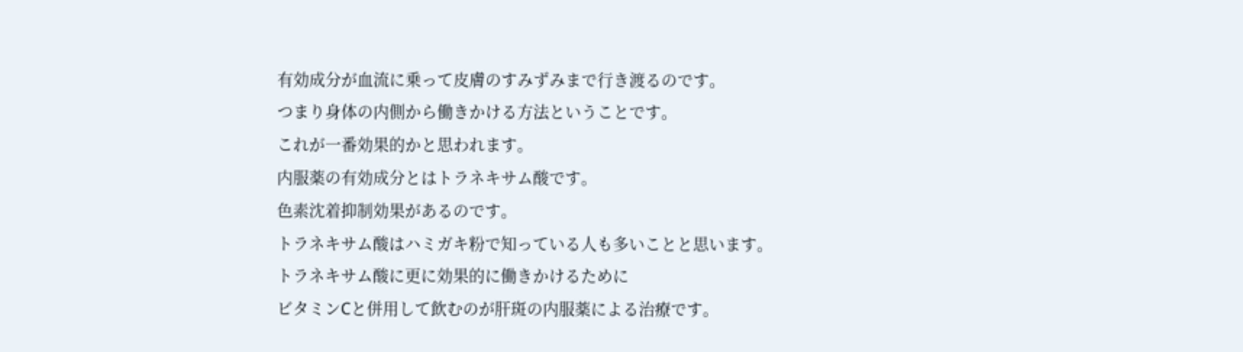有効成分が血流に乗って皮膚のすみずみまで行き渡るのです。
つまり身体の内側から働きかける方法ということです。
これが一番効果的かと思われます。
内服薬の有効成分とはトラネキサム酸です。
色素沈着抑制効果があるのです。
トラネキサム酸はハミガキ粉で知っている人も多いことと思います。
トラネキサム酸に更に効果的に働きかけるために
ビタミンCと併用して飲むのが肝斑の内服薬による治療です。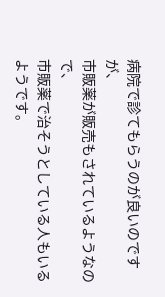病院で診てもらうのが良いのですが、
市販薬が販売もされているようなので、
市販薬で治そうとしている人もいるようです。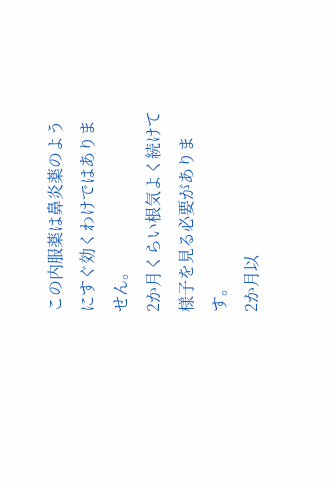この内服薬は鼻炎薬のようにすぐ効くわけではありません。
2か月くらい根気よく続けて様子を見る必要があります。
2か月以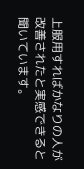上服用すればかなりの人が改善されたと実感できると聞いています。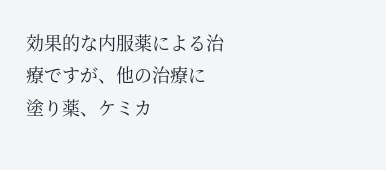効果的な内服薬による治療ですが、他の治療に
塗り薬、ケミカ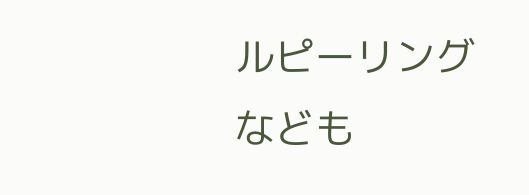ルピーリングなども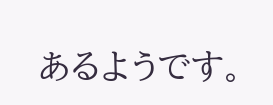あるようです。